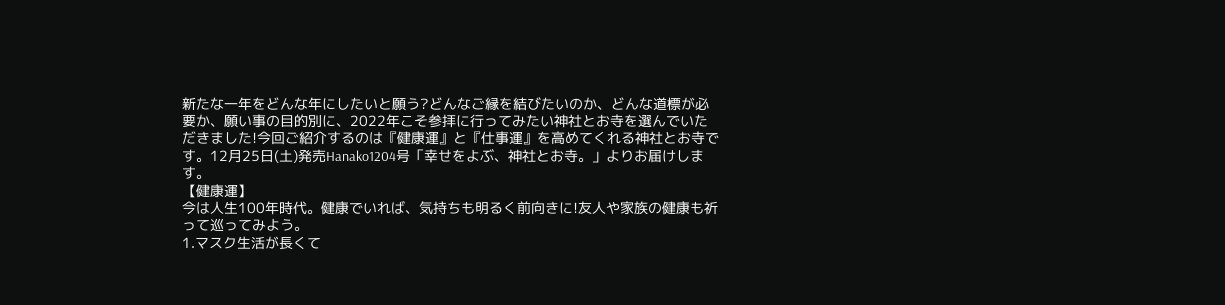新たな一年をどんな年にしたいと願う?どんなご縁を結びたいのか、どんな道標が必要か、願い事の目的別に、2022年こそ参拝に行ってみたい神社とお寺を選んでいただきました!今回ご紹介するのは『健康運』と『仕事運』を高めてくれる神社とお寺です。12月25日(土)発売Hanako1204号「幸せをよぶ、神社とお寺。」よりお届けします。
【健康運】
今は人生100年時代。健康でいれば、気持ちも明るく前向きに!友人や家族の健康も祈って巡ってみよう。
1.マスク生活が長くて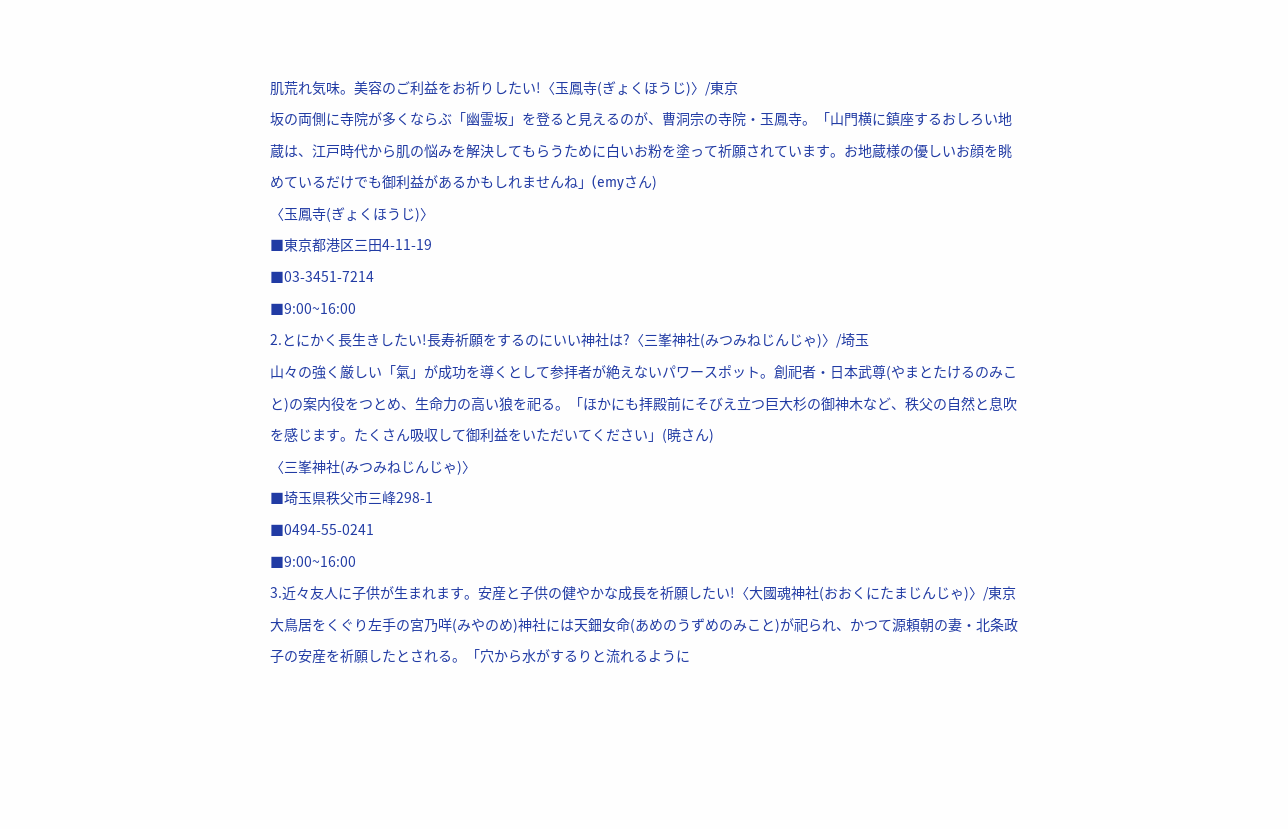肌荒れ気味。美容のご利益をお祈りしたい!〈玉鳳寺(ぎょくほうじ)〉/東京
坂の両側に寺院が多くならぶ「幽霊坂」を登ると見えるのが、曹洞宗の寺院・玉鳳寺。「山門横に鎮座するおしろい地蔵は、江戸時代から肌の悩みを解決してもらうために白いお粉を塗って祈願されています。お地蔵様の優しいお顔を眺めているだけでも御利益があるかもしれませんね」(emyさん)
〈玉鳳寺(ぎょくほうじ)〉
■東京都港区三田4-11-19
■03-3451-7214
■9:00~16:00
2.とにかく長生きしたい!長寿祈願をするのにいい神社は?〈三峯神社(みつみねじんじゃ)〉/埼玉
山々の強く厳しい「氣」が成功を導くとして参拝者が絶えないパワースポット。創祀者・日本武尊(やまとたけるのみこと)の案内役をつとめ、生命力の高い狼を祀る。「ほかにも拝殿前にそびえ立つ巨大杉の御神木など、秩父の自然と息吹を感じます。たくさん吸収して御利益をいただいてください」(暁さん)
〈三峯神社(みつみねじんじゃ)〉
■埼玉県秩父市三峰298-1
■0494-55-0241
■9:00~16:00
3.近々友人に子供が生まれます。安産と子供の健やかな成長を祈願したい!〈大國魂神社(おおくにたまじんじゃ)〉/東京
大鳥居をくぐり左手の宮乃咩(みやのめ)神社には天鈿女命(あめのうずめのみこと)が祀られ、かつて源頼朝の妻・北条政子の安産を祈願したとされる。「穴から水がするりと流れるように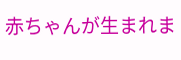赤ちゃんが生まれま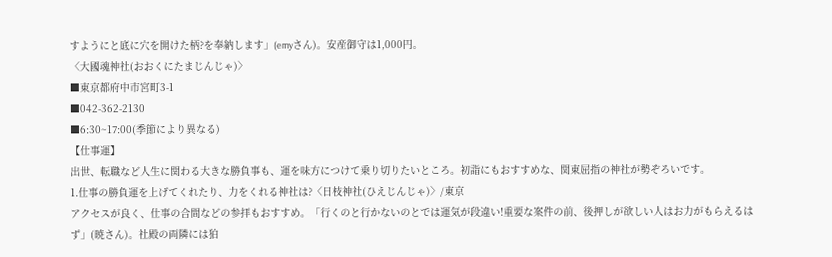すようにと底に穴を開けた柄?を奉納します」(emyさん)。安産御守は1,000円。
〈大國魂神社(おおくにたまじんじゃ)〉
■東京都府中市宮町3-1
■042-362-2130
■6:30~17:00(季節により異なる)
【仕事運】
出世、転職など人生に関わる大きな勝負事も、運を味方につけて乗り切りたいところ。初詣にもおすすめな、関東屈指の神社が勢ぞろいです。
1.仕事の勝負運を上げてくれたり、力をくれる神社は?〈日枝神社(ひえじんじゃ)〉/東京
アクセスが良く、仕事の合間などの参拝もおすすめ。「行くのと行かないのとでは運気が段違い!重要な案件の前、後押しが欲しい人はお力がもらえるはず」(暁さん)。社殿の両隣には狛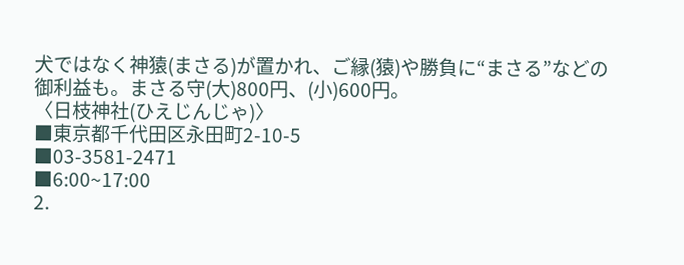犬ではなく神猿(まさる)が置かれ、ご縁(猿)や勝負に“まさる”などの御利益も。まさる守(大)800円、(小)600円。
〈日枝神社(ひえじんじゃ)〉
■東京都千代田区永田町2-10-5
■03-3581-2471
■6:00~17:00
2.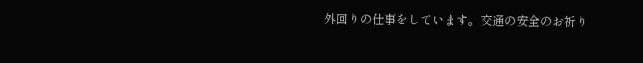外回りの仕事をしています。交通の安全のお祈り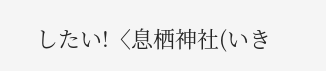したい!〈息栖神社(いき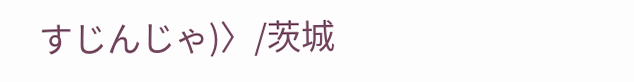すじんじゃ)〉/茨城